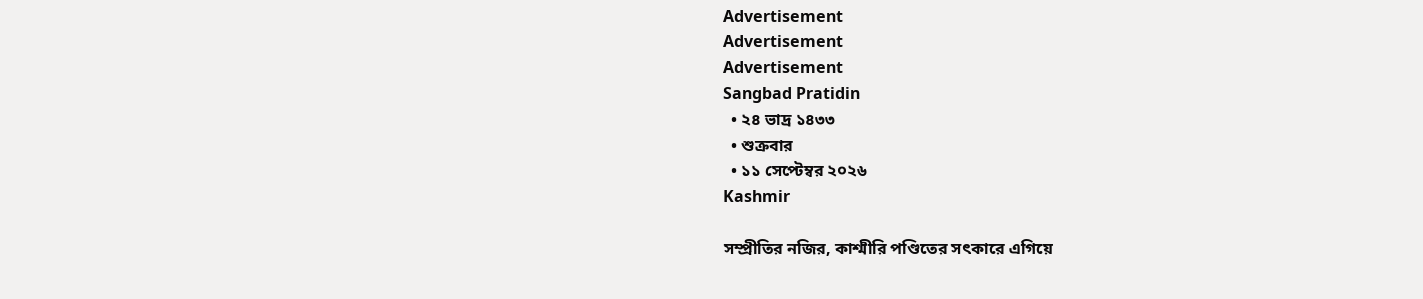Advertisement
Advertisement
Advertisement
Sangbad Pratidin
  • ২৪ ভাদ্র ১৪৩৩
  • শুক্রবার
  • ১১ সেপ্টেম্বর ২০২৬
Kashmir

সম্প্রীতির নজির, কাশ্মীরি পণ্ডিতের সৎকারে এগিয়ে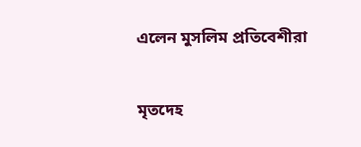এলেন মুসলিম প্রতিবেশীরা

মৃতদেহ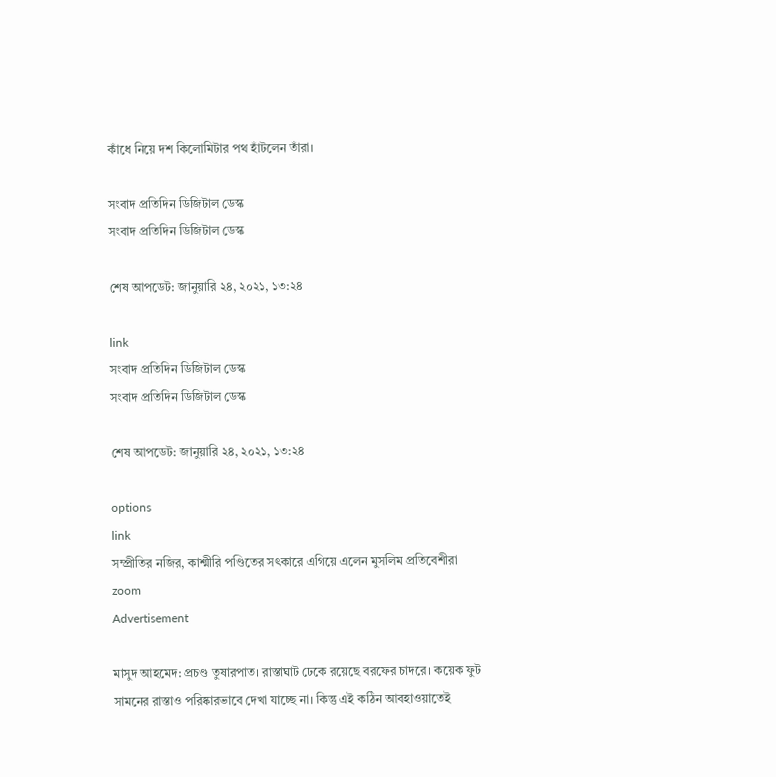কাঁধে নিয়ে দশ কিলোমিটার পথ হাঁটলেন তাঁরা।

সংবাদ প্রতিদিন ডিজিটাল ডেস্ক
সংবাদ প্রতিদিন ডিজিটাল ডেস্ক

শেষ আপডেট: জানুয়ারি ২৪, ২০২১, ১৩:২৪

link
সংবাদ প্রতিদিন ডিজিটাল ডেস্ক
সংবাদ প্রতিদিন ডিজিটাল ডেস্ক

শেষ আপডেট: জানুয়ারি ২৪, ২০২১, ১৩:২৪

options
link
সম্প্রীতির নজির, কাশ্মীরি পণ্ডিতের সৎকারে এগিয়ে এলেন মুসলিম প্রতিবেশীরা zoom
Advertisement

মাসুদ আহমেদ: প্রচণ্ড তুষারপাত। রাস্তাঘাট ঢেকে রয়েছে বরফের চাদরে। কয়েক ফুট সামনের রাস্তাও পরিষ্কারভাবে দেখা যাচ্ছে না। কিন্তু এই কঠিন আবহাওয়াতেই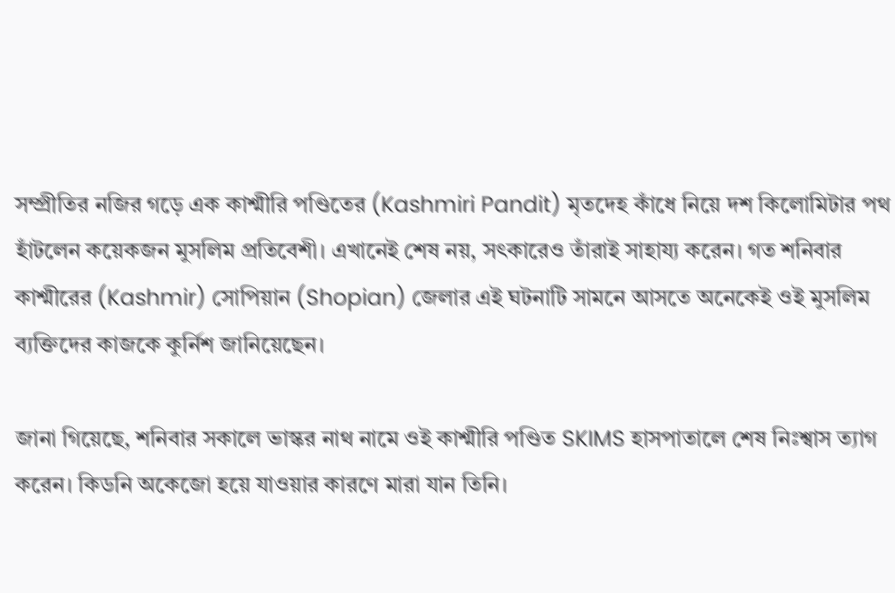সম্প্রীতির নজির গড়ে এক কাশ্মীরি পণ্ডিতের (Kashmiri Pandit) মৃতদেহ কাঁধে নিয়ে দশ কিলোমিটার পথ হাঁটলেন কয়েকজন মুসলিম প্রতিবেশী। এখানেই শেষ নয়, সৎকারেও তাঁরাই সাহায্য করেন। গত শনিবার কাশ্মীরের (Kashmir) সোপিয়ান (Shopian) জেলার এই ঘটনাটি সামনে আসতে অনেকেই ওই মুসলিম ব্যক্তিদের কাজকে কুর্নিশ জানিয়েছেন।

জানা গিয়েছে, শনিবার সকালে ভাস্কর নাথ নামে ওই কাশ্মীরি পণ্ডিত SKIMS হাসপাতালে শেষ নিঃশ্বাস ত্যাগ করেন। কিডনি অকেজো হয়ে যাওয়ার কারণে মারা যান তিনি।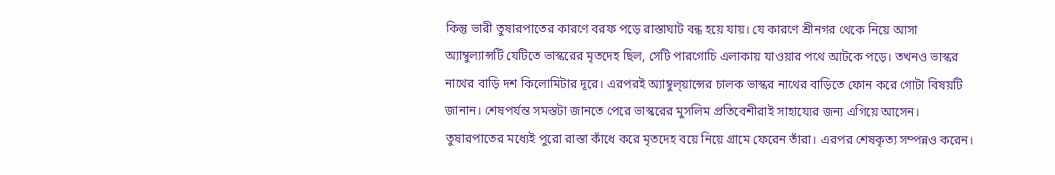কিন্তু ভারী তুষারপাতের কারণে বরফ পড়ে রাস্তাঘাট বন্ধ হয়ে যায়। যে কারণে শ্রীনগর থেকে নিয়ে আসা অ্যাম্বুল্যান্সটি যেটিতে ভাস্করের মৃতদেহ ছিল, সেটি পারগোচি এলাকায় যাওয়ার পথে আটকে পড়ে। তখনও ভাস্কর নাথের বাড়ি দশ কিলোমিটার দূরে। এরপরই অ্যাম্বুল্য়ান্সের চালক ভাস্কর নাথের বাড়িতে ফোন করে গোটা বিষয়টি জানান। শেষপর্যন্ত সমস্তটা জানতে পেরে ভাস্করের মুসলিম প্রতিবেশীরাই সাহায্যের জন্য এগিয়ে আসেন। তুষারপাতের মধ্যেই পুরো রাস্তা কাঁধে করে মৃতদেহ বয়ে নিয়ে গ্রামে ফেরেন তাঁরা। এরপর শেষকৃত্য সম্পন্নও করেন।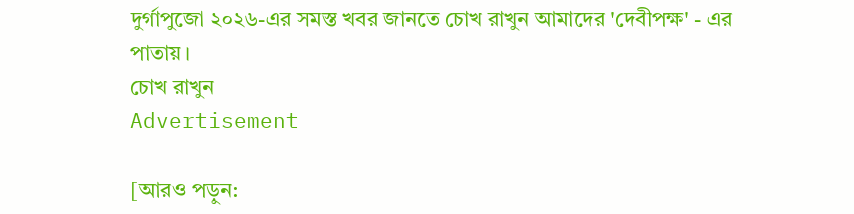দুর্গাপুজো ২০২৬-এর সমস্ত খবর জানতে চোখ রাখুন আমাদের 'দেবীপক্ষ' - এর পাতায়।
চোখ রাখুন
Advertisement

[আরও পড়ুন: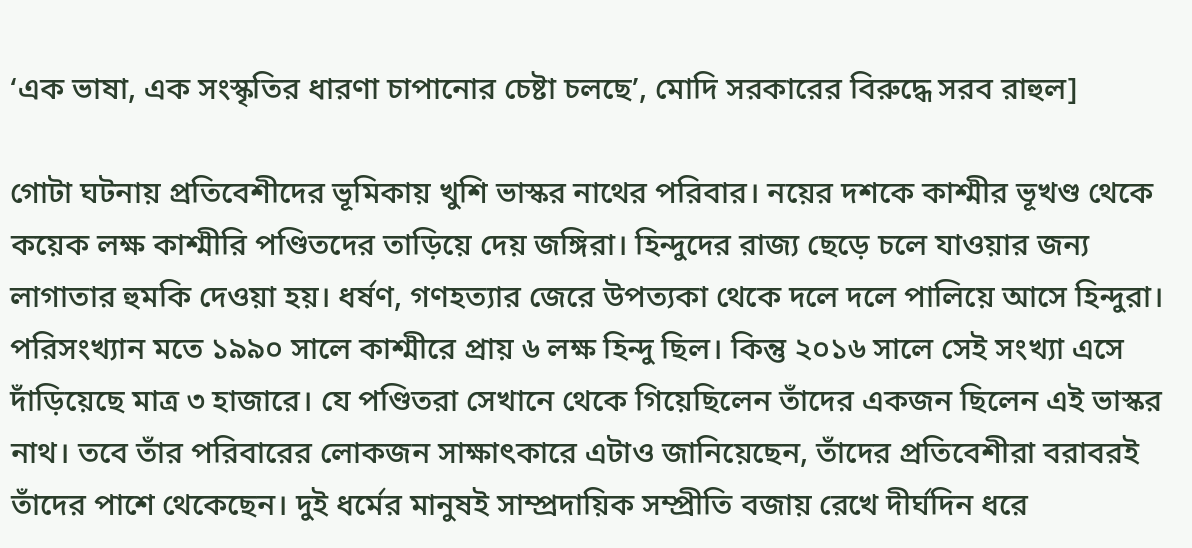‘এক ভাষা, এক সংস্কৃতির ধারণা চাপানোর চেষ্টা চলছে’, মোদি সরকারের বিরুদ্ধে সরব রাহুল]

গোটা ঘটনায় প্রতিবেশীদের ভূমিকায় খুশি ভাস্কর নাথের পরিবার। নয়ের দশকে কাশ্মীর ভূখণ্ড থেকে কয়েক লক্ষ কাশ্মীরি পণ্ডিতদের তাড়িয়ে দেয় জঙ্গিরা। হিন্দুদের রাজ্য ছেড়ে চলে যাওয়ার জন্য লাগাতার হুমকি দেওয়া হয়। ধর্ষণ, গণহত্যার জেরে উপত্যকা থেকে দলে দলে পালিয়ে আসে হিন্দুরা। পরিসংখ্যান মতে ১৯৯০ সালে কাশ্মীরে প্রায় ৬ লক্ষ হিন্দু ছিল। কিন্তু ২০১৬ সালে সেই সংখ্যা এসে দাঁড়িয়েছে মাত্র ৩ হাজারে। যে পণ্ডিতরা সেখানে থেকে গিয়েছিলেন তাঁদের একজন ছিলেন এই ভাস্কর নাথ। তবে তাঁর পরিবারের লোকজন সাক্ষাৎকারে এটাও জানিয়েছেন, তাঁদের প্রতিবেশীরা বরাবরই তাঁদের পাশে থেকেছেন। দুই ধর্মের মানুষই সাম্প্রদায়িক সম্প্রীতি বজায় রেখে দীর্ঘদিন ধরে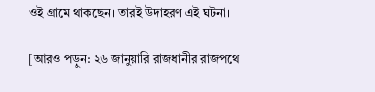ওই গ্রামে থাকছেন। তারই উদাহরণ এই ঘটনা।

[আরও পড়ুন: ২৬ জানুয়ারি রাজধানীর রাজপথে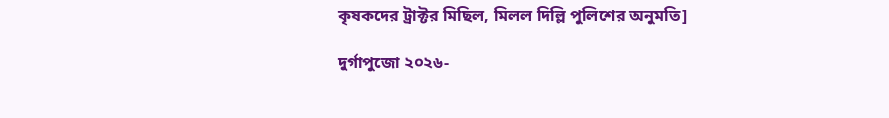কৃষকদের ট্রাক্টর মিছিল, মিলল দিল্লি পুলিশের অনুমতি]

দুর্গাপুজো ২০২৬-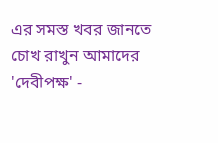এর সমস্ত খবর জানতে চোখ রাখুন আমাদের 'দেবীপক্ষ' -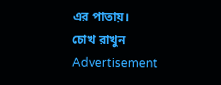এর পাতায়।
চোখ রাখুন
Advertisement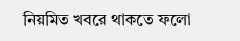নিয়মিত খবরে থাকতে ফলো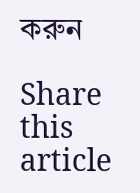করুন

Share this article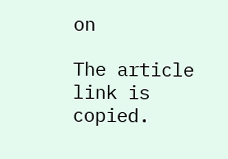on

The article link is copied.